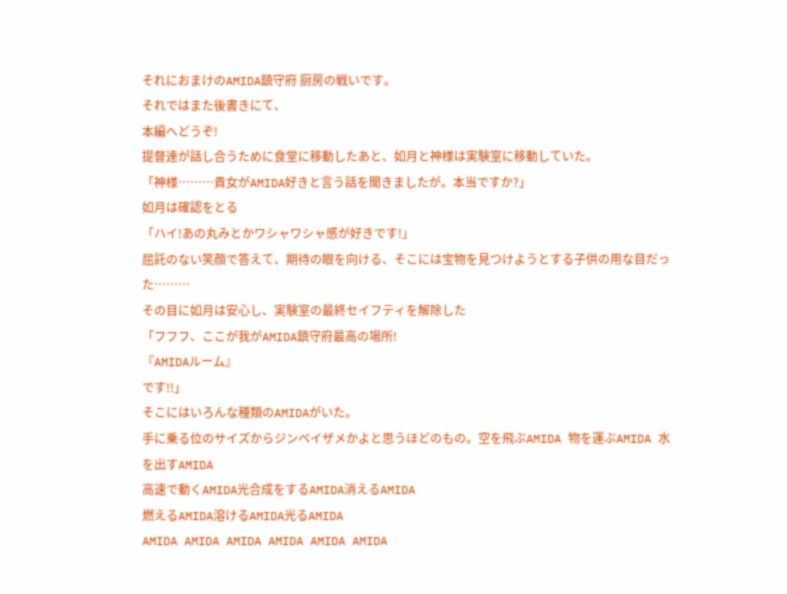それにおまけのAMIDA鎮守府 厨房の戦いです。
それではまた後書きにて、
本編へどうぞ!
提督達が話し合うために食堂に移動したあと、如月と神様は実験室に移動していた。
「神様………貴女がAMIDA好きと言う話を聞きましたが。本当ですか?」
如月は確認をとる
「ハイ!あの丸みとかワシャワシャ感が好きです!」
屈託のない笑顔で答えて、期待の眼を向ける、そこには宝物を見つけようとする子供の用な目だった………
その目に如月は安心し、実験室の最終セイフティを解除した
「フフフ、ここが我がAMIDA鎮守府最高の場所!
『AMIDAルーム』
です!!」
そこにはいろんな種類のAMIDAがいた。
手に乗る位のサイズからジンベイザメかよと思うほどのもの。空を飛ぶAMIDA 物を運ぶAMIDA 水を出すAMIDA
高速で動くAMIDA光合成をするAMIDA消えるAMIDA
燃えるAMIDA溶けるAMIDA光るAMIDA
AMIDA AMIDA AMIDA AMIDA AMIDA AMIDA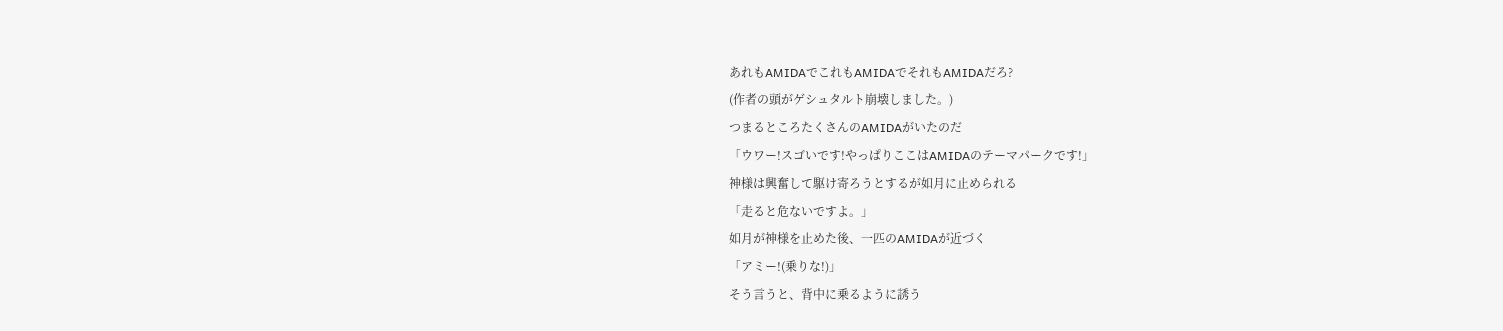あれもAMIDAでこれもAMIDAでそれもAMIDAだろ?
(作者の頭がゲシュタルト崩壊しました。)
つまるところたくさんのAMIDAがいたのだ
「ウワー!スゴいです!やっぱりここはAMIDAのテーマパークです!」
神様は興奮して駆け寄ろうとするが如月に止められる
「走ると危ないですよ。」
如月が神様を止めた後、一匹のAMIDAが近づく
「アミー!(乗りな!)」
そう言うと、背中に乗るように誘う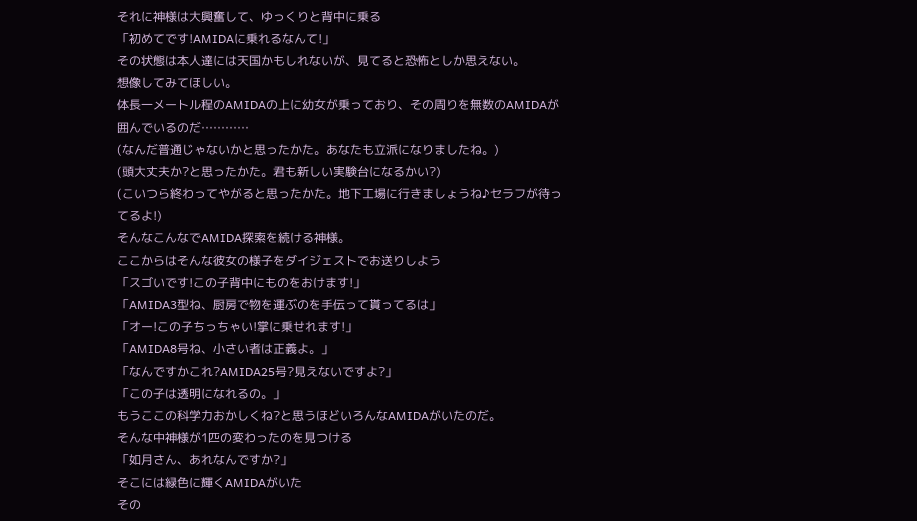それに神様は大興奮して、ゆっくりと背中に乗る
「初めてです!AMIDAに乗れるなんて!」
その状態は本人達には天国かもしれないが、見てると恐怖としか思えない。
想像してみてほしい。
体長一メートル程のAMIDAの上に幼女が乗っており、その周りを無数のAMIDAが囲んでいるのだ…………
(なんだ普通じゃないかと思ったかた。あなたも立派になりましたね。)
(頭大丈夫か?と思ったかた。君も新しい実験台になるかい?)
(こいつら終わってやがると思ったかた。地下工場に行きましょうね♪セラフが待ってるよ!)
そんなこんなでAMIDA探索を続ける神様。
ここからはそんな彼女の様子をダイジェストでお送りしよう
「スゴいです!この子背中にものをおけます!」
「AMIDA3型ね、厨房で物を運ぶのを手伝って貰ってるは」
「オー!この子ちっちゃい!掌に乗せれます!」
「AMIDA8号ね、小さい者は正義よ。」
「なんですかこれ?AMIDA25号?見えないですよ?」
「この子は透明になれるの。」
もうここの科学力おかしくね?と思うほどいろんなAMIDAがいたのだ。
そんな中神様が1匹の変わったのを見つける
「如月さん、あれなんですか?」
そこには緑色に輝くAMIDAがいた
その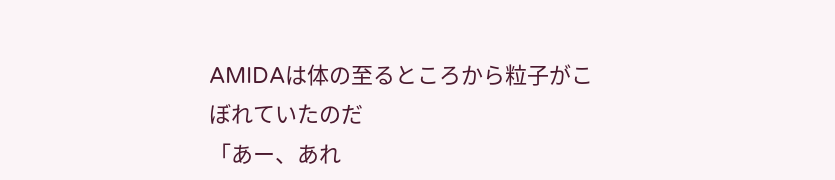AMIDAは体の至るところから粒子がこぼれていたのだ
「あー、あれ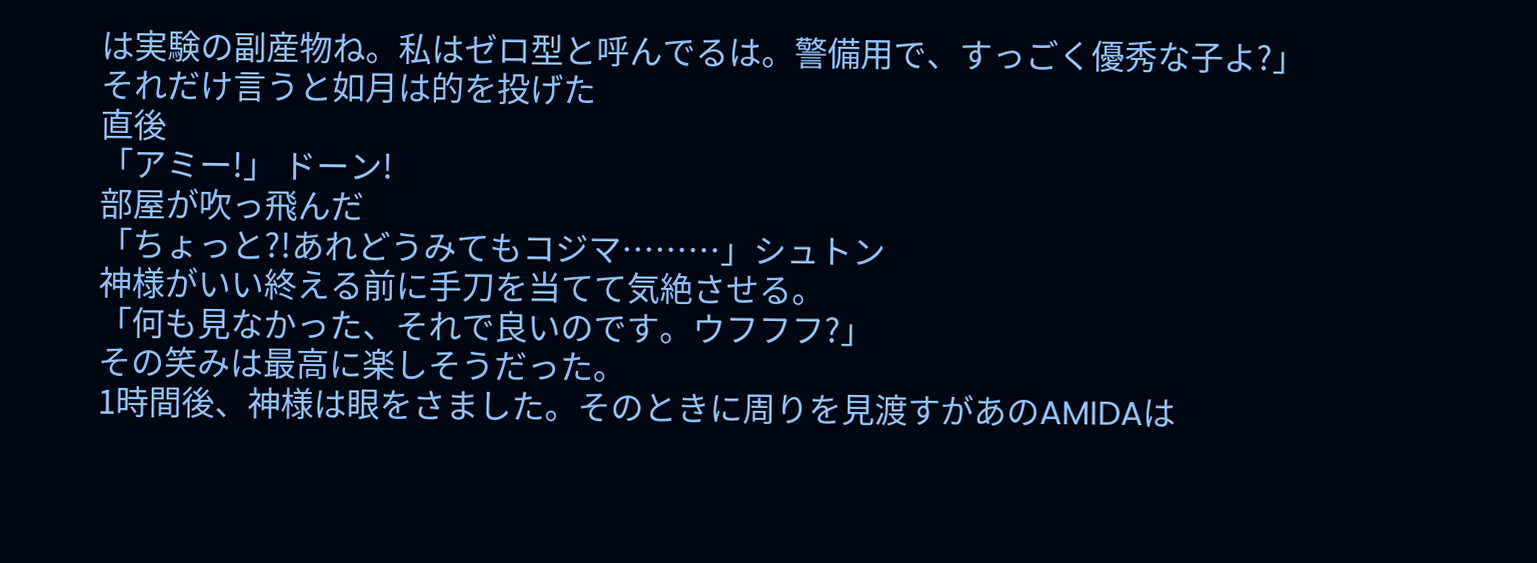は実験の副産物ね。私はゼロ型と呼んでるは。警備用で、すっごく優秀な子よ?」
それだけ言うと如月は的を投げた
直後
「アミー!」 ドーン!
部屋が吹っ飛んだ
「ちょっと?!あれどうみてもコジマ………」シュトン
神様がいい終える前に手刀を当てて気絶させる。
「何も見なかった、それで良いのです。ウフフフ?」
その笑みは最高に楽しそうだった。
1時間後、神様は眼をさました。そのときに周りを見渡すがあのAMIDAは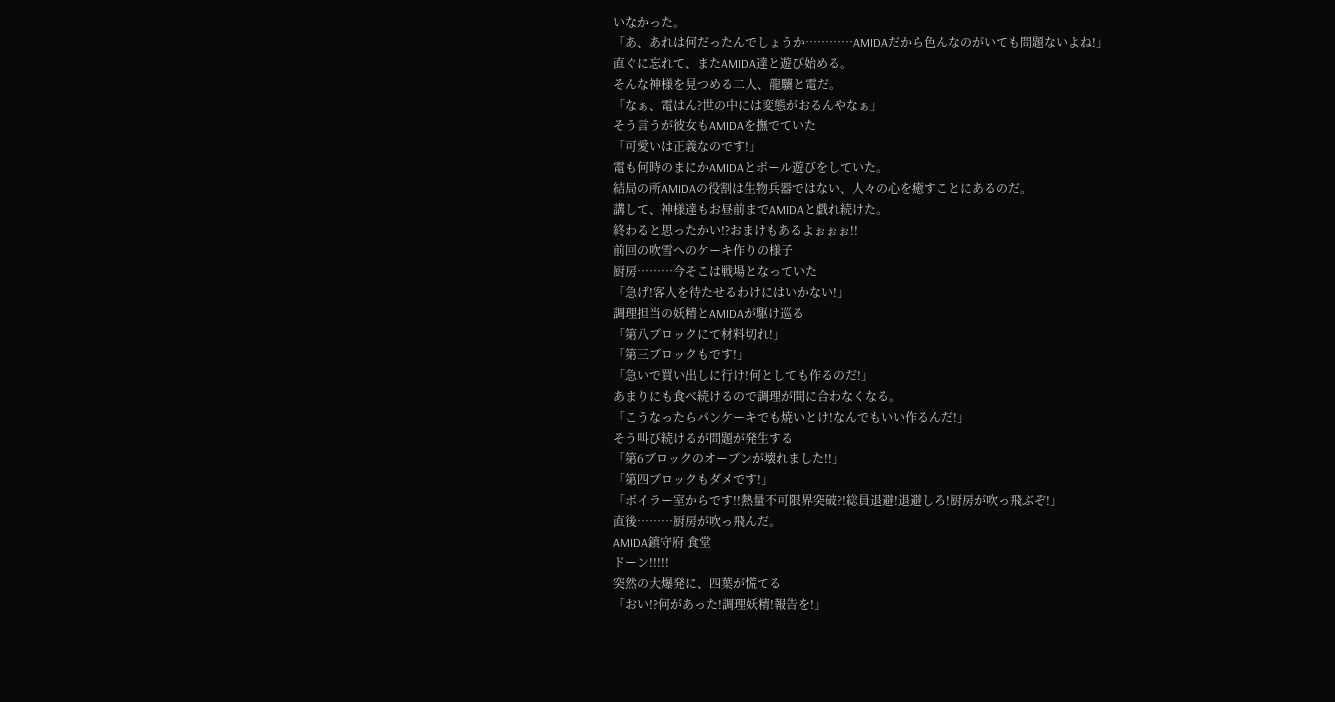いなかった。
「あ、あれは何だったんでしょうか…………AMIDAだから色んなのがいても問題ないよね!」
直ぐに忘れて、またAMIDA達と遊び始める。
そんな神様を見つめる二人、龍驤と電だ。
「なぁ、電はん?世の中には変態がおるんやなぁ」
そう言うが彼女もAMIDAを撫でていた
「可愛いは正義なのです!」
電も何時のまにかAMIDAとボール遊びをしていた。
結局の所AMIDAの役割は生物兵器ではない、人々の心を癒すことにあるのだ。
講して、神様達もお昼前までAMIDAと戯れ続けた。
終わると思ったかい!?おまけもあるよぉぉぉ!!
前回の吹雪へのケーキ作りの様子
厨房………今そこは戦場となっていた
「急げ!客人を待たせるわけにはいかない!」
調理担当の妖精とAMIDAが駆け巡る
「第八ブロックにて材料切れ!」
「第三ブロックもです!」
「急いで買い出しに行け!何としても作るのだ!」
あまりにも食べ続けるので調理が間に合わなくなる。
「こうなったらパンケーキでも焼いとけ!なんでもいい作るんだ!」
そう叫び続けるが問題が発生する
「第6ブロックのオーブンが壊れました!!」
「第四ブロックもダメです!」
「ボイラー室からです!!熱量不可限界突破?!総員退避!退避しろ!厨房が吹っ飛ぶぞ!」
直後………厨房が吹っ飛んだ。
AMIDA鎮守府 食堂
ドーン!!!!!
突然の大爆発に、四葉が慌てる
「おい!?何があった!調理妖精!報告を!」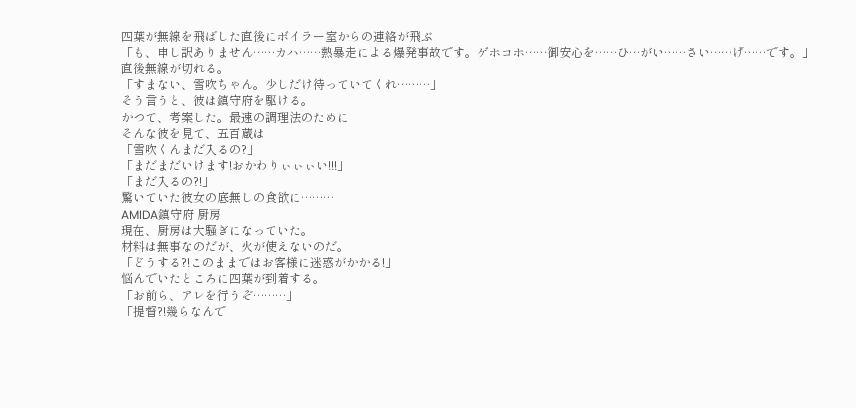四葉が無線を飛ばした直後にボイラー室からの連絡が飛ぶ
「も、申し訳ありません……カハ……熱暴走による爆発事故です。ゲホコホ……御安心を……ひ…がい……さい……げ……です。」
直後無線が切れる。
「すまない、雪吹ちゃん。少しだけ待っていてくれ………」
そう言うと、彼は鎮守府を駆ける。
かつて、考案した。最速の調理法のために
そんな彼を見て、五百蔵は
「雪吹くんまだ入るの?」
「まだまだいけます!おかわりぃぃぃい!!!」
「まだ入るの?!」
驚いていた彼女の底無しの食欲に………
AMIDA鎮守府 厨房
現在、厨房は大騒ぎになっていた。
材料は無事なのだが、火が使えないのだ。
「どうする?!このままではお客様に迷惑がかかる!」
悩んでいたところに四葉が到着する。
「お前ら、アレを行うぞ………」
「提督?!幾らなんで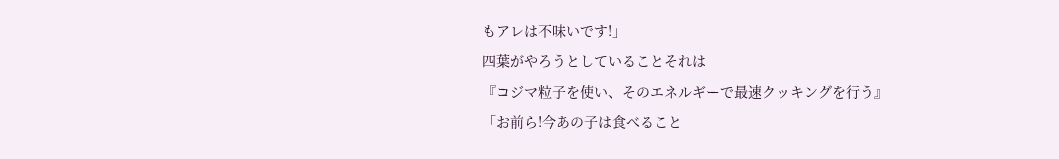もアレは不味いです!」
四葉がやろうとしていることそれは
『コジマ粒子を使い、そのエネルギーで最速クッキングを行う』
「お前ら!今あの子は食べること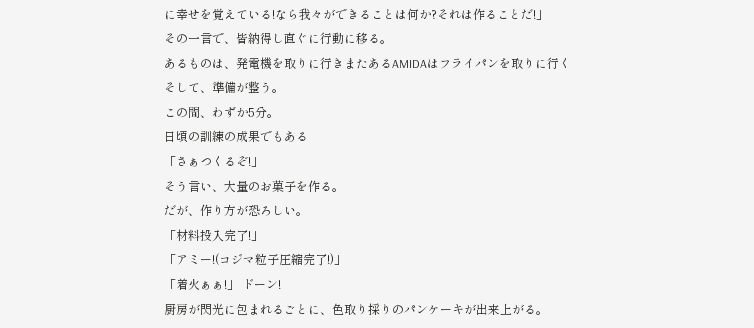に幸せを覚えている!なら我々ができることは何か?それは作ることだ!」
その一言で、皆納得し直ぐに行動に移る。
あるものは、発電機を取りに行きまたあるAMIDAはフライパンを取りに行く
そして、準備が整う。
この間、わずか5分。
日頃の訓練の成果でもある
「さぁつくるぞ!」
そう言い、大量のお菓子を作る。
だが、作り方が恐ろしい。
「材料投入完了!」
「アミー!(コジマ粒子圧縮完了!)」
「着火ぁぁ!」 ドーン!
厨房が閃光に包まれるごとに、色取り採りのパンケーキが出来上がる。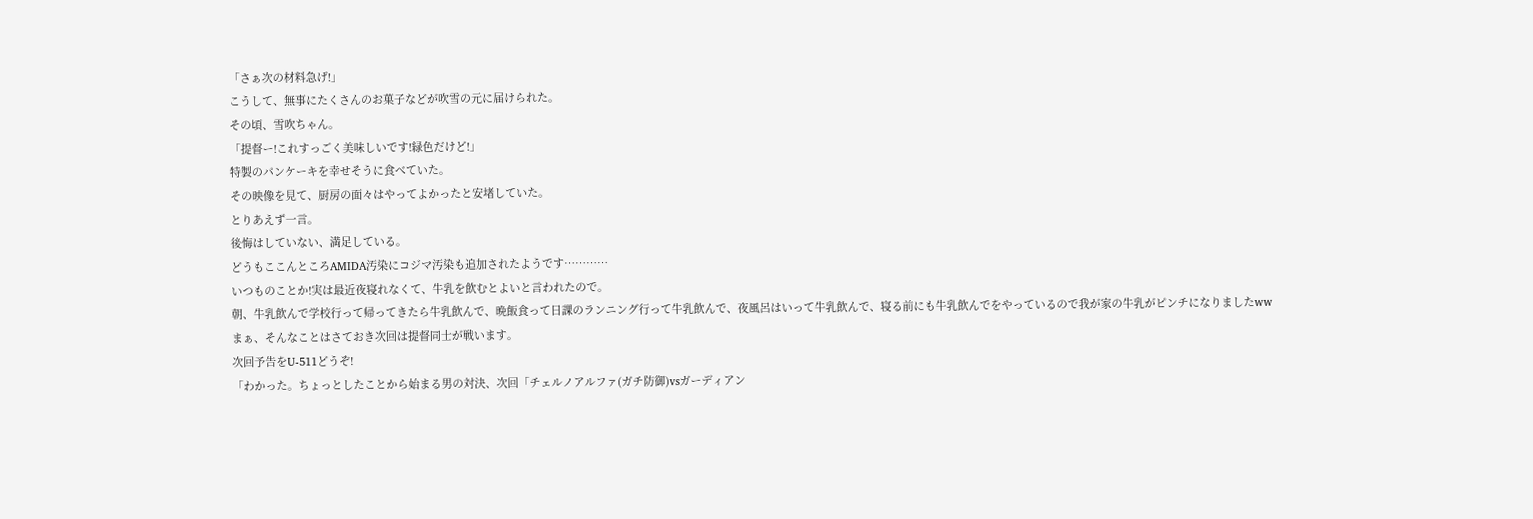「さぁ次の材料急げ!」
こうして、無事にたくさんのお菓子などが吹雪の元に届けられた。
その頃、雪吹ちゃん。
「提督ー!これすっごく美味しいです!緑色だけど!」
特製のパンケーキを幸せそうに食べていた。
その映像を見て、厨房の面々はやってよかったと安堵していた。
とりあえず一言。
後悔はしていない、満足している。
どうもここんところAMIDA汚染にコジマ汚染も追加されたようです…………
いつものことか!実は最近夜寝れなくて、牛乳を飲むとよいと言われたので。
朝、牛乳飲んで学校行って帰ってきたら牛乳飲んで、晩飯食って日課のランニング行って牛乳飲んで、夜風呂はいって牛乳飲んで、寝る前にも牛乳飲んでをやっているので我が家の牛乳がピンチになりましたww
まぁ、そんなことはさておき次回は提督同士が戦います。
次回予告をU-511どうぞ!
「わかった。ちょっとしたことから始まる男の対決、次回「チェルノアルファ(ガチ防御)vsガーディアン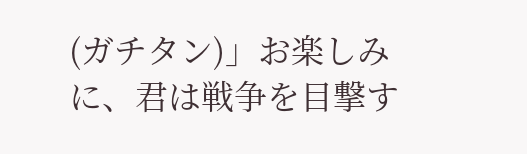(ガチタン)」お楽しみに、君は戦争を目撃す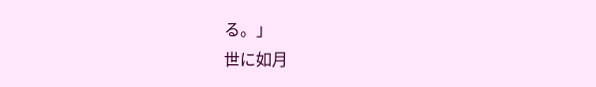る。」
世に如月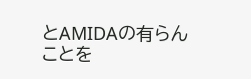とAMIDAの有らんことを